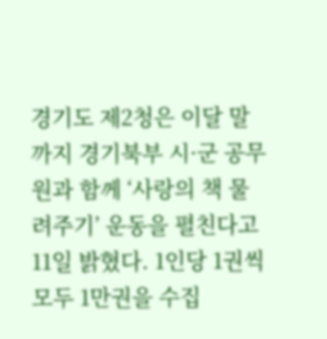경기도 제2청은 이달 말까지 경기북부 시·군 공무원과 함께 ‘사랑의 책 물려주기’ 운동을 펼친다고 11일 밝혔다. 1인당 1권씩 모두 1만권을 수집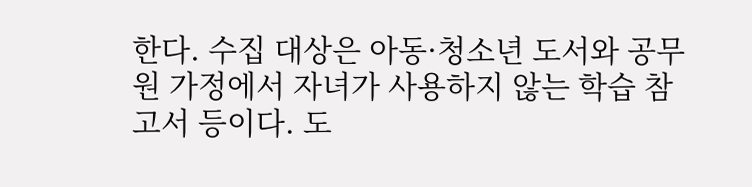한다. 수집 대상은 아동·청소년 도서와 공무원 가정에서 자녀가 사용하지 않는 학습 참고서 등이다. 도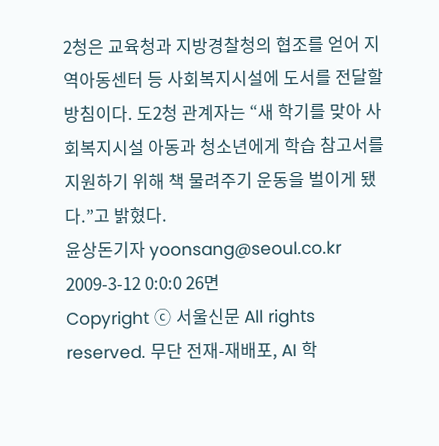2청은 교육청과 지방경찰청의 협조를 얻어 지역아동센터 등 사회복지시설에 도서를 전달할 방침이다. 도2청 관계자는 “새 학기를 맞아 사회복지시설 아동과 청소년에게 학습 참고서를 지원하기 위해 책 물려주기 운동을 벌이게 됐다.”고 밝혔다.
윤상돈기자 yoonsang@seoul.co.kr
2009-3-12 0:0:0 26면
Copyright ⓒ 서울신문 All rights reserved. 무단 전재-재배포, AI 학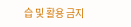습 및 활용 금지